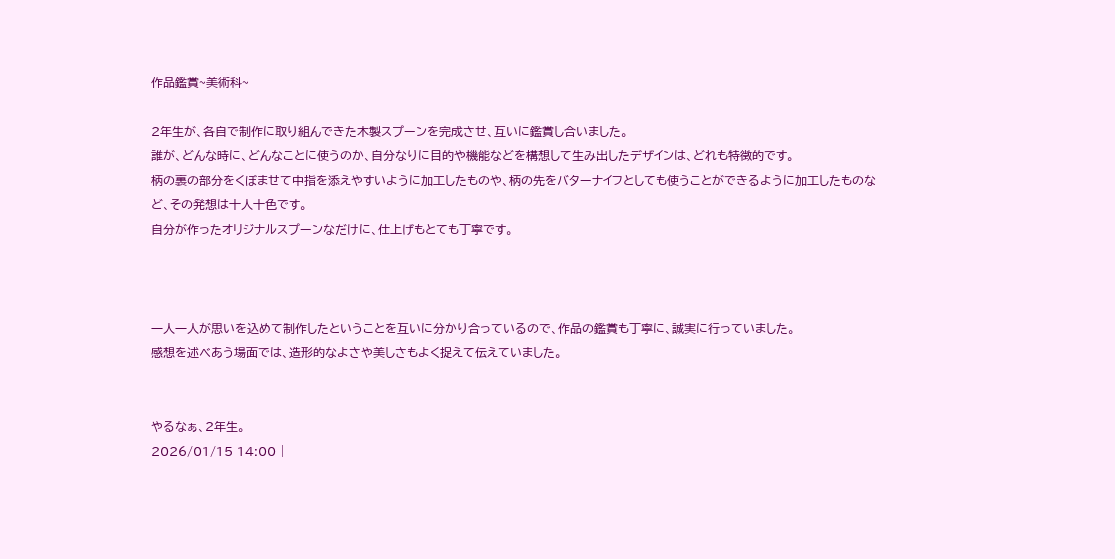作品鑑賞~美術科~

2年生が、各自で制作に取り組んできた木製スプーンを完成させ、互いに鑑賞し合いました。
誰が、どんな時に、どんなことに使うのか、自分なりに目的や機能などを構想して生み出したデザインは、どれも特徴的です。
柄の裏の部分をくぼませて中指を添えやすいように加工したものや、柄の先をバターナイフとしても使うことができるように加工したものなど、その発想は十人十色です。
自分が作ったオリジナルスプーンなだけに、仕上げもとても丁寧です。



一人一人が思いを込めて制作したということを互いに分かり合っているので、作品の鑑賞も丁寧に、誠実に行っていました。
感想を述べあう場面では、造形的なよさや美しさもよく捉えて伝えていました。


やるなぁ、2年生。
2026/01/15 14:00 |